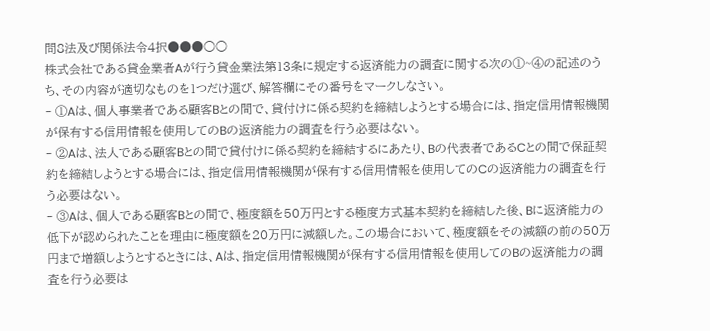問8法及び関係法令4択●●●○○
株式会社である貸金業者Aが行う貸金業法第13条に規定する返済能力の調査に関する次の①~④の記述のうち、その内容が適切なものを1つだけ選び、解答欄にその番号をマークしなさい。
- ①Aは、個人事業者である顧客Bとの間で、貸付けに係る契約を締結しようとする場合には、指定信用情報機関が保有する信用情報を使用してのBの返済能力の調査を行う必要はない。
- ②Aは、法人である顧客Bとの間で貸付けに係る契約を締結するにあたり、Bの代表者であるCとの間で保証契約を締結しようとする場合には、指定信用情報機関が保有する信用情報を使用してのCの返済能力の調査を行う必要はない。
- ③Aは、個人である顧客Bとの間で、極度額を50万円とする極度方式基本契約を締結した後、Bに返済能力の低下が認められたことを理由に極度額を20万円に減額した。この場合において、極度額をその減額の前の50万円まで増額しようとするときには、Aは、指定信用情報機関が保有する信用情報を使用してのBの返済能力の調査を行う必要は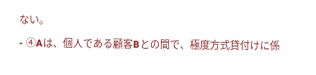ない。
- ④Aは、個人である顧客Bとの間で、極度方式貸付けに係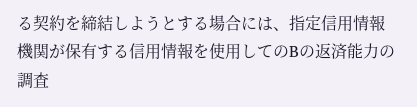る契約を締結しようとする場合には、指定信用情報機関が保有する信用情報を使用してのBの返済能力の調査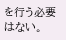を行う必要はない。